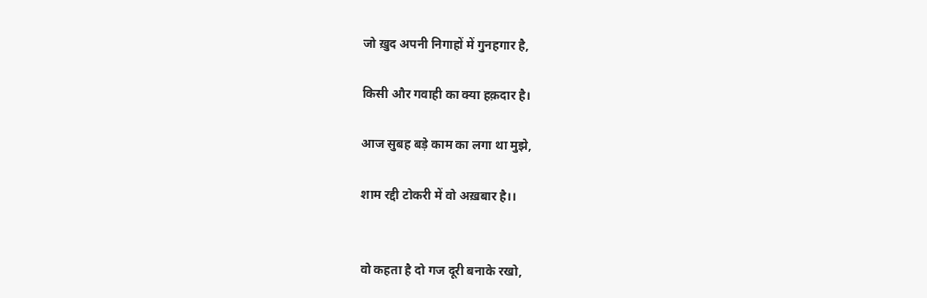जो ख़ुद अपनी निगाहों में गुनहगार है,

किसी और गवाही का क्या हक़दार है।

आज सुबह बड़े काम का लगा था मुझे,

शाम रद्दी टोकरी में वो अख़बार है।।


वो कहता है दो गज दूरी बनाके रखो,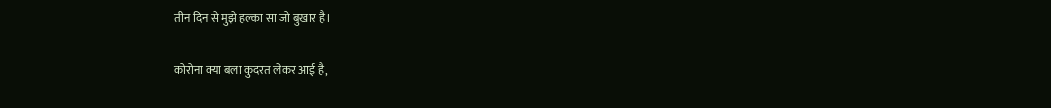तीन दिन से मुझे हल्का सा जो बुखार है।

कोरोना क्या बला कुदरत लेकर आई है,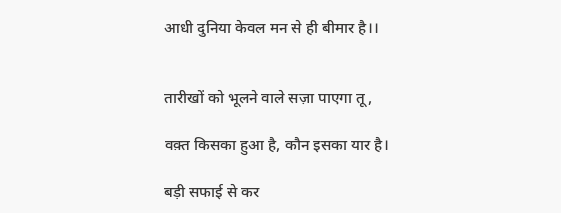आधी दुनिया केवल मन से ही बीमार है।।


तारीखों को भूलने वाले सज़ा पाएगा तू,

वक़्त किसका हुआ है, कौन इसका यार है।

बड़ी सफाई से कर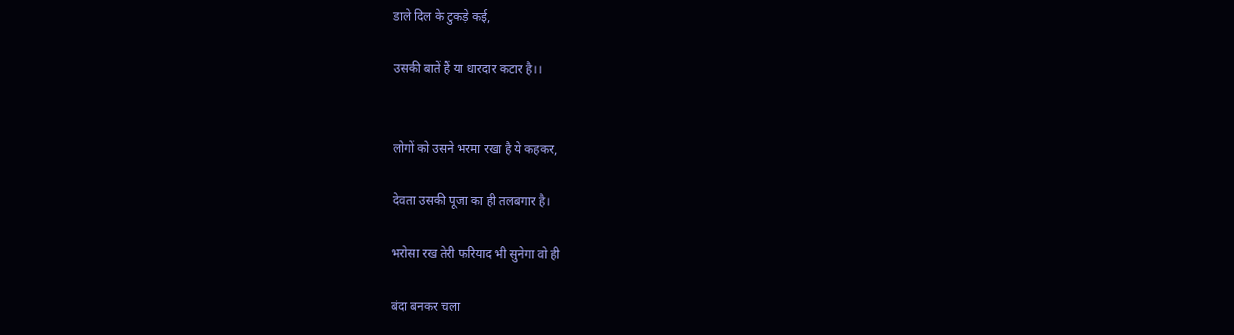डाले दिल के टुकड़े कई,

उसकी बातें हैं या धारदार कटार है।।


लोगों को उसने भरमा रखा है ये कहकर,

देवता उसकी पूजा का ही तलबगार है।

भरोसा रख तेरी फरियाद भी सुनेगा वो ही

बंदा बनकर चला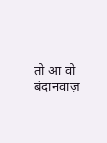तो आ वो बंदानवाज़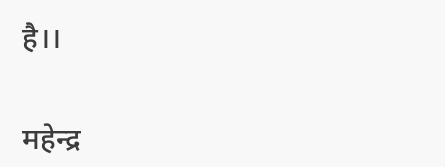है।।


महेन्द्र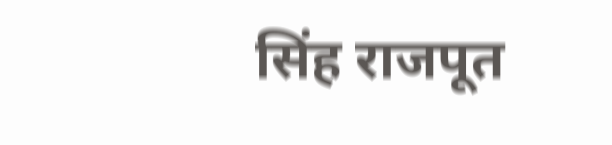सिंह राजपूत